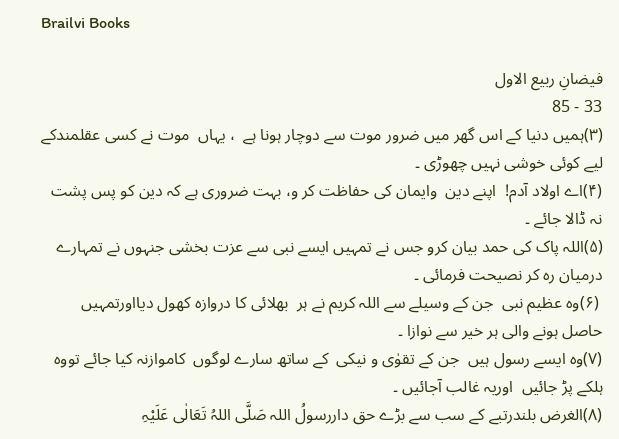Brailvi Books

فیضانِ ربیع الاول
33 - 85
(۳)ہمیں دنیا کے اس گھر میں ضرور موت سے دوچار ہونا ہے  ، یہاں  موت نے کسی عقلمندکے لیے کوئی خوشی نہیں چھوڑی ۔
(۴)اے اولاد آدم!  اپنے دین  وایمان کی حفاظت کر و، بہت ضروری ہے کہ دین کو پس پشت نہ ڈالا جائے ۔
(۵)اللہ پاک کی حمد بیان کرو جس نے تمہیں ایسے نبی سے عزت بخشی جنہوں نے تمہارے درمیان رہ کر نصیحت فرمائی ۔
 (۶)وہ عظیم نبی  جن کے وسیلے سے اللہ کریم نے ہر  بھلائی کا دروازہ کھول دیااورتمہیں حاصل ہونے والی ہر خیر سے نوازا ۔
(۷)وہ ایسے رسول ہیں  جن کے تقوٰی و نیکی  کے ساتھ سارے لوگوں  کاموازنہ کیا جائے تووہ ہلکے پڑ جائیں  اوریہ غالب آجائیں ۔
(۸)الغرض بلندرتبے کے سب سے بڑے حق داررسولُ اللہ صَلَّی اللہُ تَعَالٰی عَلَیْہِ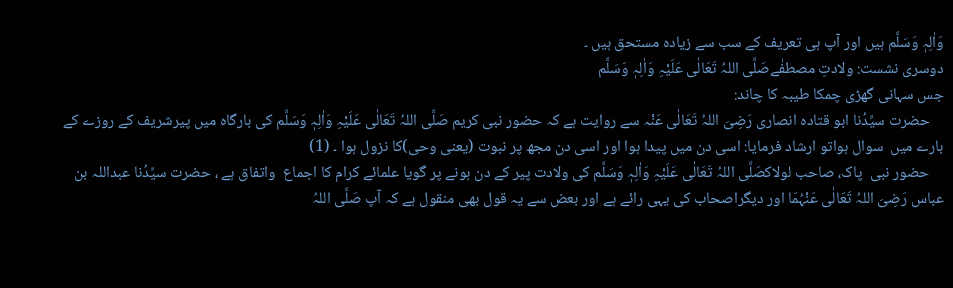وَاٰلِہٖ وَسَلَّم ہیں اور آپ ہی تعریف کے سب سے زیادہ مستحق ہیں ۔
دوسری نشست: ولادتِ مصطفٰےصَلَّی اللہُ تَعَالٰی عَلَیْہِ وَاٰلِہٖ وَسَلَّم
جس سہانی گھڑی چمکا طیبہ کا چاند:
    حضرت سیِّدُنا ابو قتادہ انصاری رَضِیَ اللہُ تَعَالٰی عَنْہ سے روایت ہے کہ حضور نبی کریم صَلَّی اللہُ تَعَالٰی عَلَیْہِ وَاٰلِہٖ وَسَلَّم کی بارگاہ میں پیرشریف کے روزے کے بارے میں  سوال ہواتو ارشاد فرمایا: اسی دن میں پیدا ہوا اور اسی دن مجھ پر نبوت (یعنی وحی)کا نزول ہوا ۔ (1)
    حضور نبی  پاک، صاحب لولاکصَلَّی اللہُ تَعَالٰی عَلَیْہِ وَاٰلِہٖ وَسَلَّم کی ولادت پیر کے دن ہونے پر گویا علمائے کرام کا اجماع  واتفاق ہے ، حضرت سیِّدُنا عبداللہ بن عباس رَضِیَ اللہُ تَعَالٰی عَنْہُمَا اور دیگراصحاب کی یہی رائے ہے اور بعض سے یہ قول بھی منقول ہے کہ آپ صَلَّی اللہُ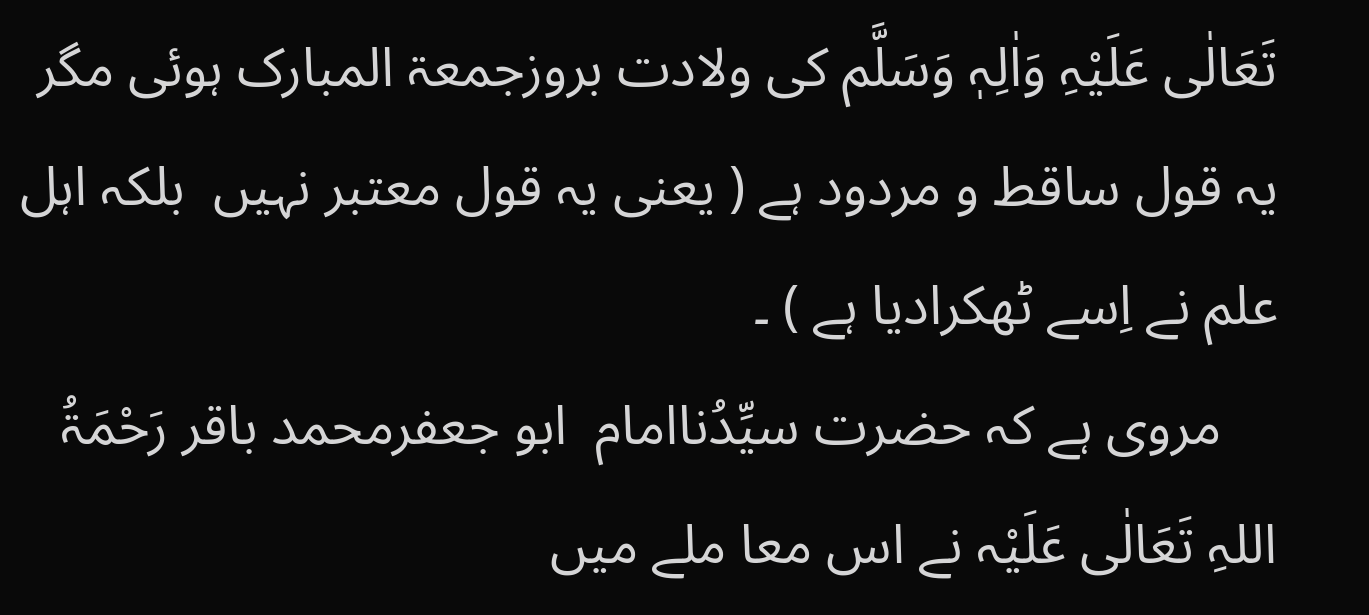تَعَالٰی عَلَیْہِ وَاٰلِہٖ وَسَلَّم کی ولادت بروزجمعۃ المبارک ہوئی مگر یہ قول ساقط و مردود ہے ( یعنی یہ قول معتبر نہیں  بلکہ اہل علم نے اِسے ٹھکرادیا ہے ) ۔
    مروی ہے کہ حضرت سیِّدُناامام  ابو جعفرمحمد باقر رَحْمَۃُ اللہِ تَعَالٰی عَلَیْہ نے اس معا ملے میں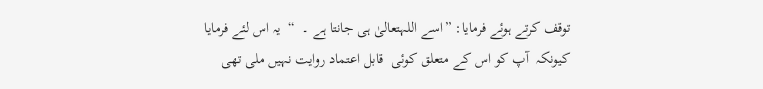توقف کرتے ہوئے فرمایا: ”اسے اللہتعالیٰ ہی جانتا ہے ۔  “  یہ اس لئے فرمایا کیونکہ  آپ کو اس کے متعلق کوئی  قابل اعتماد روایت نہیں ملی تھی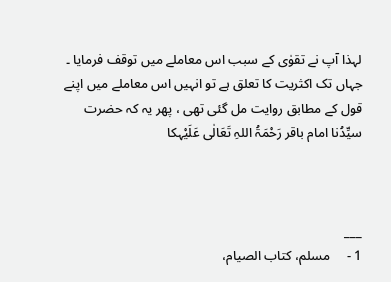لہذا آپ نے تقوٰی کے سبب اس معاملے میں توقف فرمایا ۔ جہاں تک اکثریت کا تعلق ہے تو انہیں اس معاملے میں اپنے قول کے مطابق روایت مل گئی تھی ، پھر یہ کہ حضرت سیِّدُنا امام باقر رَحْمَۃُ اللہِ تَعَالٰی عَلَیْہکا



___
1 -     مسلم، کتاب الصیام،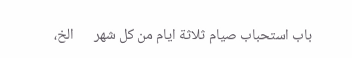باب استحباب صیام ثلاثة ایام من کل شھر      الخ،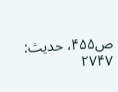ص۴۵۵، حدیث: ۲۷۴۷